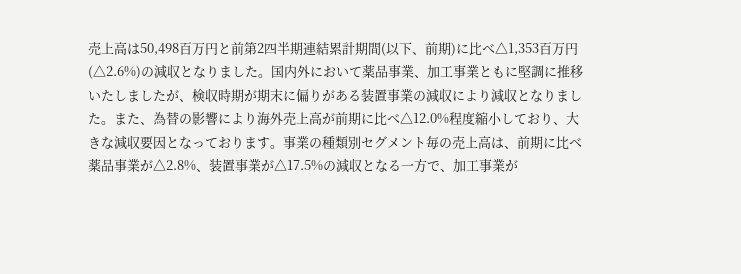売上高は50,498百万円と前第2四半期連結累計期間(以下、前期)に比べ△1,353百万円(△2.6%)の減収となりました。国内外において薬品事業、加工事業ともに堅調に推移いたしましたが、検収時期が期末に偏りがある装置事業の減収により減収となりました。また、為替の影響により海外売上高が前期に比べ△12.0%程度縮小しており、大きな減収要因となっております。事業の種類別セグメント毎の売上高は、前期に比べ薬品事業が△2.8%、装置事業が△17.5%の減収となる一方で、加工事業が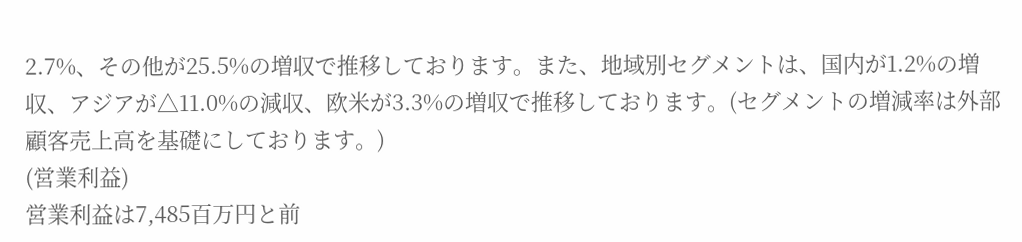2.7%、その他が25.5%の増収で推移しております。また、地域別セグメントは、国内が1.2%の増収、アジアが△11.0%の減収、欧米が3.3%の増収で推移しております。(セグメントの増減率は外部顧客売上高を基礎にしております。)
(営業利益)
営業利益は7,485百万円と前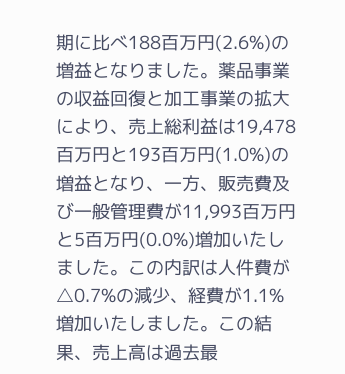期に比べ188百万円(2.6%)の増益となりました。薬品事業の収益回復と加工事業の拡大により、売上総利益は19,478百万円と193百万円(1.0%)の増益となり、一方、販売費及び一般管理費が11,993百万円と5百万円(0.0%)増加いたしました。この内訳は人件費が△0.7%の減少、経費が1.1%増加いたしました。この結果、売上高は過去最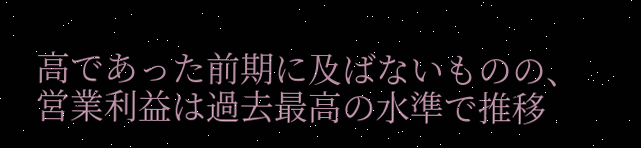高であった前期に及ばないものの、営業利益は過去最高の水準で推移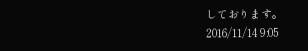しております。
2016/11/14 9:05